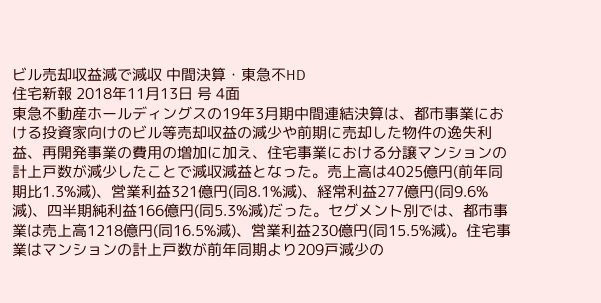ビル売却収益減で減収 中間決算・東急不HD
住宅新報 2018年11月13日 号 4面
東急不動産ホールディングスの19年3月期中間連結決算は、都市事業における投資家向けのビル等売却収益の減少や前期に売却した物件の逸失利益、再開発事業の費用の増加に加え、住宅事業における分譲マンションの計上戸数が減少したことで減収減益となった。売上高は4025億円(前年同期比1.3%減)、営業利益321億円(同8.1%減)、経常利益277億円(同9.6%減)、四半期純利益166億円(同5.3%減)だった。セグメント別では、都市事業は売上高1218億円(同16.5%減)、営業利益230億円(同15.5%減)。住宅事業はマンションの計上戸数が前年同期より209戸減少の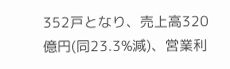352戸となり、売上高320億円(同23.3%減)、営業利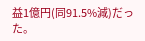益1億円(同91.5%減)だった。